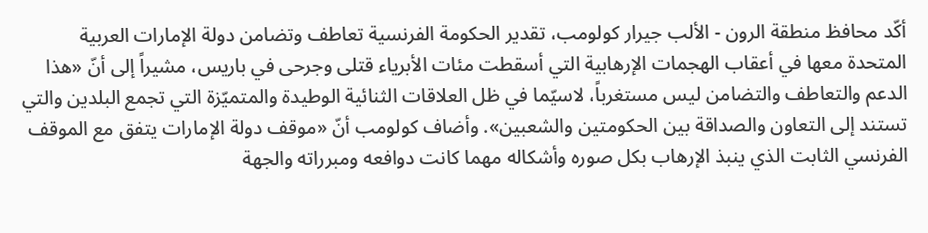أكّد محافظ منطقة الرون - الألب جيرار كولومب، تقدير الحكومة الفرنسية تعاطف وتضامن دولة الإمارات العربية المتحدة معها في أعقاب الهجمات الإرهابية التي أسقطت مئات الأبرياء قتلى وجرحى في باريس، مشيراً إلى أنّ «هذا الدعم والتعاطف والتضامن ليس مستغرباً، لاسيّما في ظل العلاقات الثنائية الوطيدة والمتميّزة التي تجمع البلدين والتي تستند إلى التعاون والصداقة بين الحكومتين والشعبين». وأضاف كولومب أنّ «موقف دولة الإمارات يتفق مع الموقف الفرنسي الثابت الذي ينبذ الإرهاب بكل صوره وأشكاله مهما كانت دوافعه ومبرراته والجهة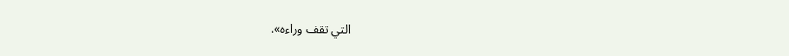التي تقف وراءه».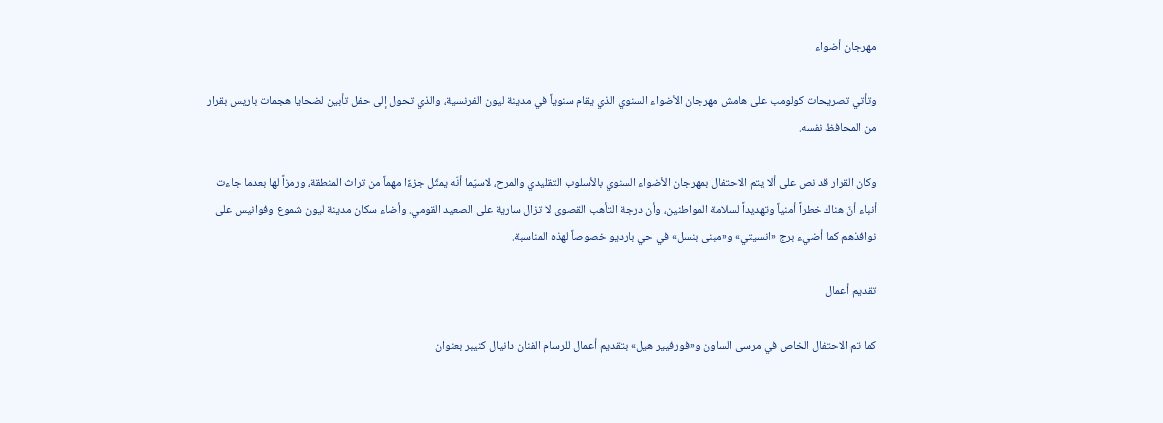مهرجان أضواء

وتأتي تصريحات كولومب على هامش مهرجان الأضواء السنوي الذي يقام سنوياً في مدينة ليون الفرنسية، والذي تحول إلى حفل تأبين لضحايا هجمات باريس بقرار من المحافظ نفسه.

وكان القرار قد نص على ألا يتم الاحتفال بمهرجان الأضواء السنوي بالأسلوب التقليدي والمرح، لاسيّما أنّه يمثّل جزءًا مهماً من تراث المنطقة، ورمزاً لها بعدما جاءت أنباء أنّ هناك خطراً أمنياً وتهديداً لسلامة المواطنين، وأن درجة التأهب القصوى لا تزال سارية على الصعيد القومي. وأضاء سكان مدينة ليون شموع وفوانيس على نوافذهم كما أضيء برج «انسيتي» و«مبنى بنسل» في حي بارديو خصوصاً لهذه المناسبة.

تقديم أعمال

كما تم الاحتفال الخاص في مرسى الساون و«فورفيير هيل» بتقديم أعمال للرسام الفنان دانيال كنيبر بعنوان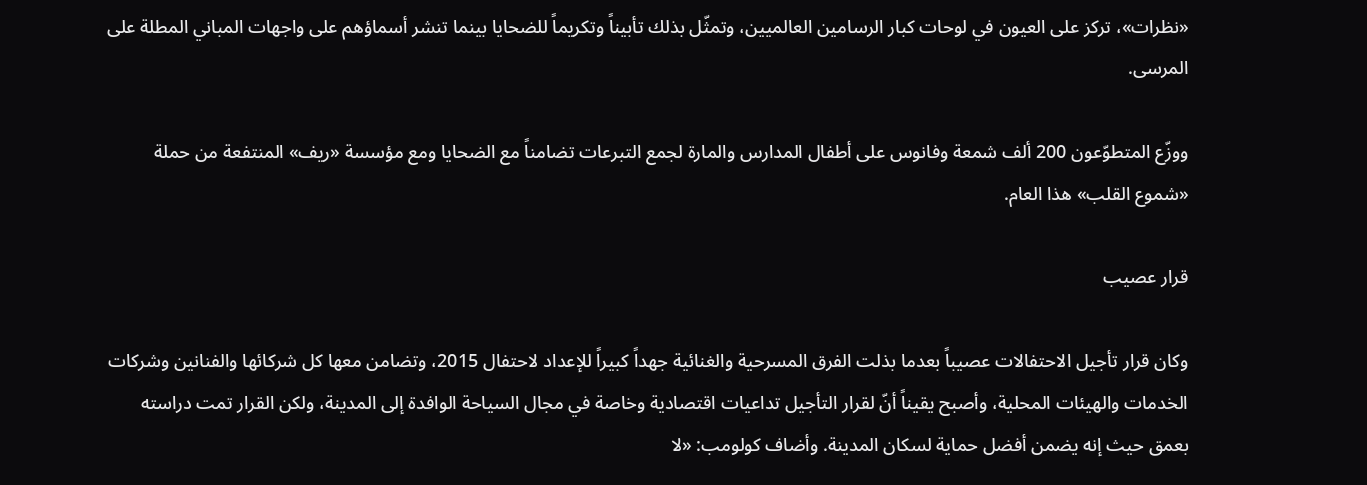«نظرات»، تركز على العيون في لوحات كبار الرسامين العالميين، وتمثّل بذلك تأبيناً وتكريماً للضحايا بينما تنشر أسماؤهم على واجهات المباني المطلة على المرسى.

ووزّع المتطوّعون 200 ألف شمعة وفانوس على أطفال المدارس والمارة لجمع التبرعات تضامناً مع الضحايا ومع مؤسسة «ريف» المنتفعة من حملة «شموع القلب» هذا العام.

قرار عصيب

وكان قرار تأجيل الاحتفالات عصيباً بعدما بذلت الفرق المسرحية والغنائية جهداً كبيراً للإعداد لاحتفال 2015، وتضامن معها كل شركائها والفنانين وشركات الخدمات والهيئات المحلية، وأصبح يقيناً أنّ لقرار التأجيل تداعيات اقتصادية وخاصة في مجال السياحة الوافدة إلى المدينة، ولكن القرار تمت دراسته بعمق حيث إنه يضمن أفضل حماية لسكان المدينة. وأضاف كولومب: «لا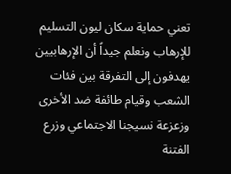تعني حماية سكان ليون التسليم للإرهاب ونعلم جيداً أن الإرهابيين يهدفون إلى التفرقة بين فئات الشعب وقيام طائفة ضد الأخرى وزعزعة نسيجنا الاجتماعي وزرع الفتنة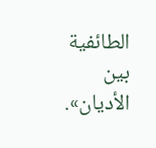الطائفية بين الأديان».